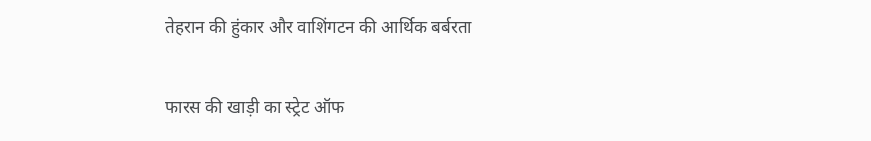तेहरान की हुंकार और वाशिंगटन की आर्थिक बर्बरता

फारस की खाड़ी का स्ट्रेट ऑफ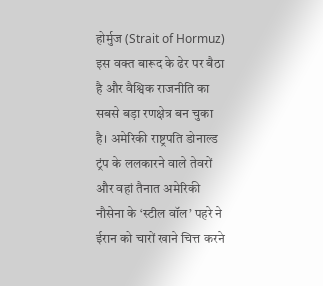होर्मुज (Strait of Hormuz) इस वक्त बारूद के ढेर पर बैठा है और वैश्विक राजनीति का सबसे बड़ा रणक्षेत्र बन चुका है। अमेरिकी राष्ट्रपति डोनाल्ड ट्रंप के ललकारने वाले तेवरों और वहां तैनात अमेरिकी नौसेना के ‘स्टील वॉल’ पहरे ने ईरान को चारों खाने चित्त करने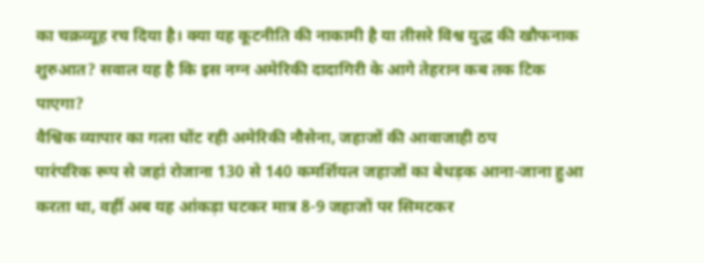का चक्रव्यूह रच दिया है। क्या यह कूटनीति की नाकामी है या तीसरे विश्व युद्ध की खौफनाक शुरुआत? सवाल यह है कि इस नग्न अमेरिकी दादागिरी के आगे तेहरान कब तक टिक पाएगा?
वैश्विक व्यापार का गला घोंट रही अमेरिकी नौसेना, जहाजों की आवाजाही ठप
पारंपरिक रूप से जहां रोजाना 130 से 140 कमर्शियल जहाजों का बेधड़क आना-जाना हुआ करता था, वहीं अब यह आंकड़ा घटकर मात्र 8-9 जहाजों पर सिमटकर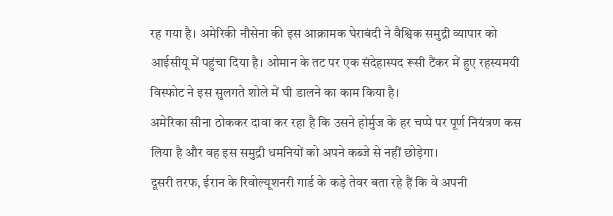रह गया है। अमेरिकी नौसेना की इस आक्रामक घेराबंदी ने वैश्विक समुद्री व्यापार को आईसीयू में पहुंचा दिया है। ओमान के तट पर एक संदेहास्पद रूसी टैंकर में हुए रहस्यमयी विस्फोट ने इस सुलगते शोले में घी डालने का काम किया है।
अमेरिका सीना ठोककर दावा कर रहा है कि उसने होर्मुज के हर चप्पे पर पूर्ण नियंत्रण कस लिया है और वह इस समुद्री धमनियों को अपने कब्जे से नहीं छोड़ेगा।
दूसरी तरफ, ईरान के रिवोल्यूशनरी गार्ड के कड़े तेवर बता रहे हैं कि वे अपनी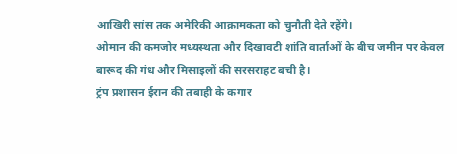आखिरी सांस तक अमेरिकी आक्रामकता को चुनौती देते रहेंगे।
ओमान की कमजोर मध्यस्थता और दिखावटी शांति वार्ताओं के बीच जमीन पर केवल बारूद की गंध और मिसाइलों की सरसराहट बची है।
ट्रंप प्रशासन ईरान की तबाही के कगार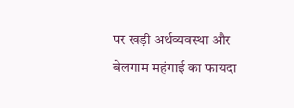पर खड़ी अर्थव्यवस्था और बेलगाम महंगाई का फायदा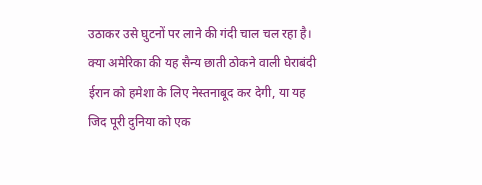उठाकर उसे घुटनों पर लाने की गंदी चाल चल रहा है।
क्या अमेरिका की यह सैन्य छाती ठोकने वाली घेराबंदी ईरान को हमेशा के लिए नेस्तनाबूद कर देगी, या यह जिद पूरी दुनिया को एक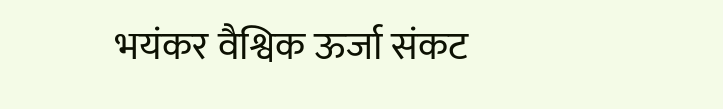भयंकर वैश्विक ऊर्जा संकट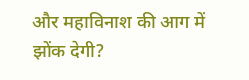और महाविनाश की आग में झोंक देगी?